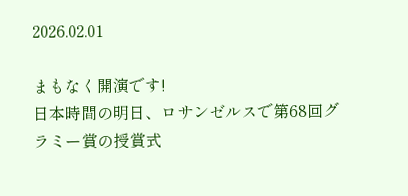2026.02.01

まもなく開演です!
日本時間の明日、ロサンゼルスで第68回グラミー賞の授賞式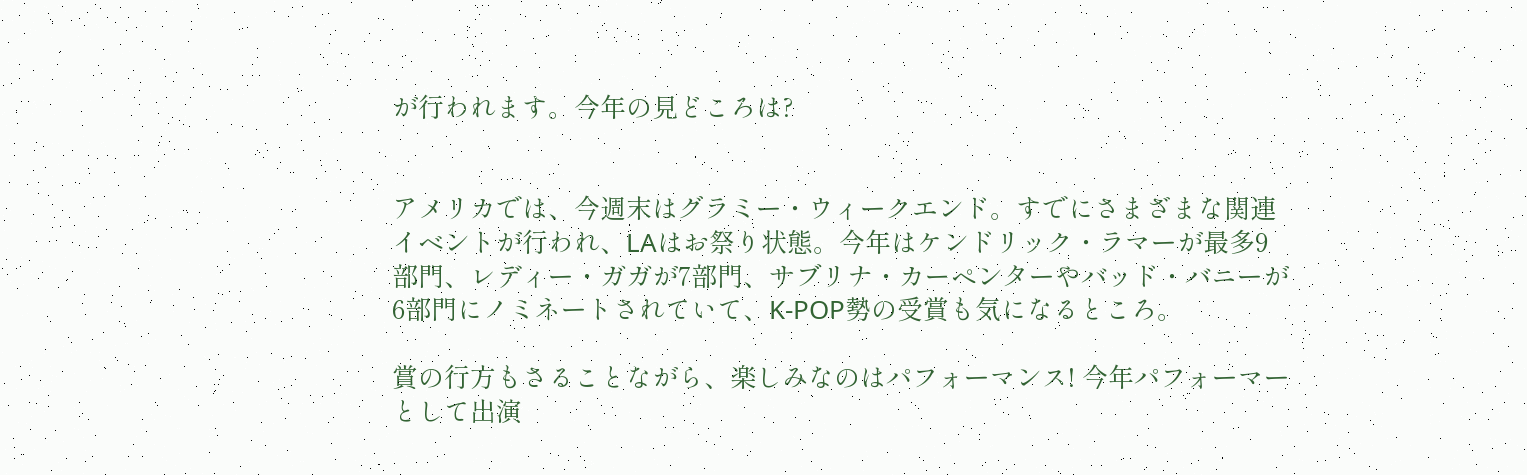が行われます。今年の見どころは?


アメリカでは、今週末はグラミー・ウィークエンド。すでにさまざまな関連イベントが行われ、LAはお祭り状態。今年はケンドリック・ラマーが最多9部門、レディー・ガガが7部門、サブリナ・カーペンターやバッド・バニーが6部門にノミネートされていて、K-POP勢の受賞も気になるところ。

賞の行方もさることながら、楽しみなのはパフォーマンス! 今年パフォーマーとして出演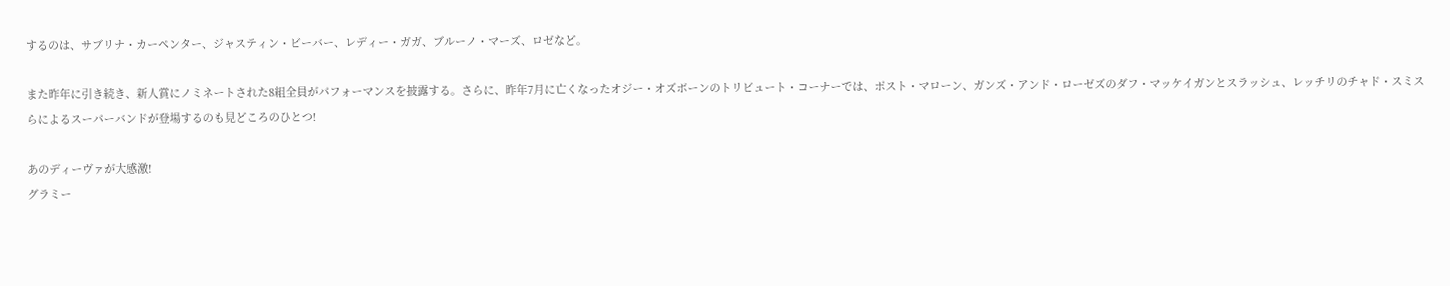するのは、サブリナ・カーペンター、ジャスティン・ビーバー、レディー・ガガ、ブルーノ・マーズ、ロゼなど。

また昨年に引き続き、新人賞にノミネートされた8組全員がパフォーマンスを披露する。さらに、昨年7月に亡くなったオジー・オズボーンのトリビュート・コーナーでは、ポスト・マローン、ガンズ・アンド・ローゼズのダフ・マッケイガンとスラッシュ、レッチリのチャド・スミスらによるスーパーバンドが登場するのも見どころのひとつ!

あのディーヴァが大感激!
グラミー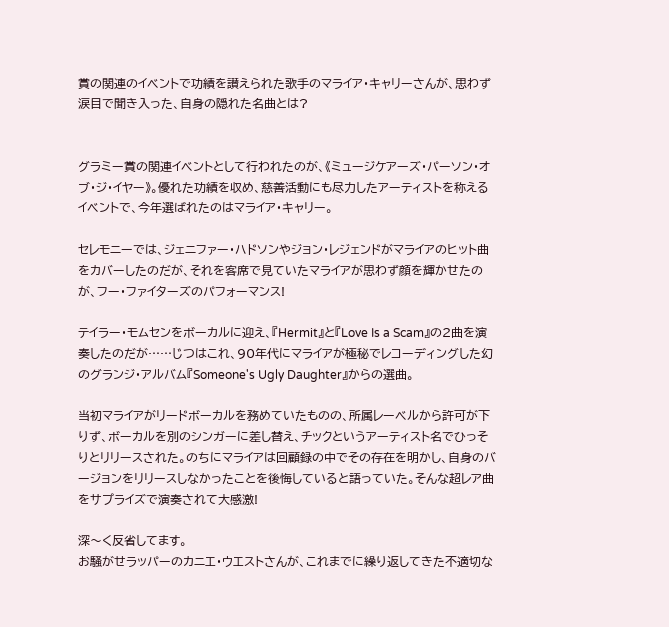賞の関連のイベントで功績を讃えられた歌手のマライア・キャリーさんが、思わず涙目で聞き入った、自身の隠れた名曲とは?


グラミー賞の関連イベントとして行われたのが、《ミュージケアーズ・パーソン・オブ・ジ・イヤー》。優れた功績を収め、慈善活動にも尽力したアーティストを称えるイベントで、今年選ばれたのはマライア・キャリー。

セレモニーでは、ジェニファー・ハドソンやジョン・レジェンドがマライアのヒット曲をカバーしたのだが、それを客席で見ていたマライアが思わず顔を輝かせたのが、フー・ファイターズのパフォーマンス!

テイラー・モムセンをボーカルに迎え、『Hermit』と『Love Is a Scam』の2曲を演奏したのだが……じつはこれ、90年代にマライアが極秘でレコーディングした幻のグランジ・アルバム『Someone's Ugly Daughter』からの選曲。

当初マライアがリードボーカルを務めていたものの、所属レーベルから許可が下りず、ボーカルを別のシンガーに差し替え、チックというアーティスト名でひっそりとリリースされた。のちにマライアは回顧録の中でその存在を明かし、自身のバージョンをリリースしなかったことを後悔していると語っていた。そんな超レア曲をサプライズで演奏されて大感激!

深〜く反省してます。
お騒がせラッパーのカニエ・ウエストさんが、これまでに繰り返してきた不適切な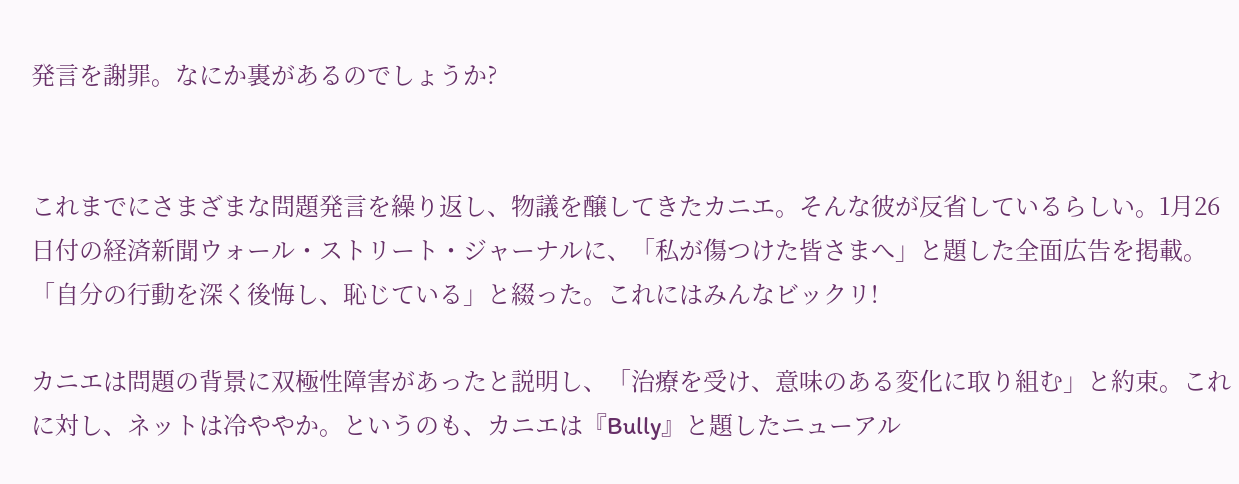発言を謝罪。なにか裏があるのでしょうか?


これまでにさまざまな問題発言を繰り返し、物議を醸してきたカニエ。そんな彼が反省しているらしい。1月26日付の経済新聞ウォール・ストリート・ジャーナルに、「私が傷つけた皆さまへ」と題した全面広告を掲載。「自分の行動を深く後悔し、恥じている」と綴った。これにはみんなビックリ!

カニエは問題の背景に双極性障害があったと説明し、「治療を受け、意味のある変化に取り組む」と約束。これに対し、ネットは冷ややか。というのも、カニエは『Bully』と題したニューアル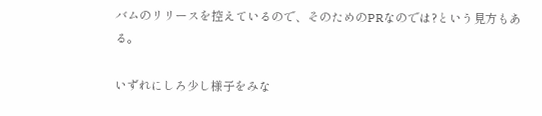バムのリリースを控えているので、そのためのPRなのでは?という見方もある。

いずれにしろ少し様子をみな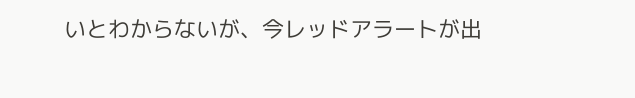いとわからないが、今レッドアラートが出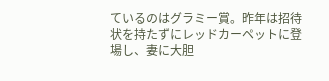ているのはグラミー賞。昨年は招待状を持たずにレッドカーペットに登場し、妻に大胆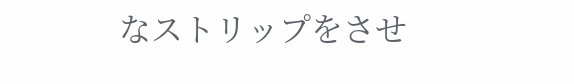なストリップをさせ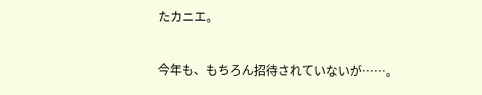たカニエ。

今年も、もちろん招待されていないが……。